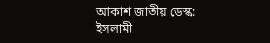আকাশ জাতীয় ডেস্ক:
ইসলামী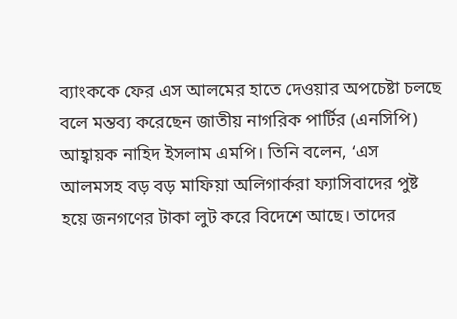ব্যাংককে ফের এস আলমের হাতে দেওয়ার অপচেষ্টা চলছে বলে মন্তব্য করেছেন জাতীয় নাগরিক পার্টির (এনসিপি) আহ্বায়ক নাহিদ ইসলাম এমপি। তিনি বলেন, ‘এস আলমসহ বড় বড় মাফিয়া অলিগার্করা ফ্যাসিবাদের পুষ্ট হয়ে জনগণের টাকা লুট করে বিদেশে আছে। তাদের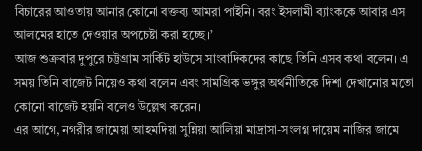বিচারের আওতায় আনার কোনো বক্তব্য আমরা পাইনি। বরং ইসলামী ব্যাংককে আবার এস আলমের হাতে দেওয়ার অপচেষ্টা করা হচ্ছে।’
আজ শুক্রবার দুপুরে চট্টগ্রাম সার্কিট হাউসে সাংবাদিকদের কাছে তিনি এসব কথা বলেন। এ সময় তিনি বাজেট নিয়েও কথা বলেন এবং সামগ্রিক ভঙ্গুর অর্থনীতিকে দিশা দেখানোর মতো কোনো বাজেট হয়নি বলেও উল্লেখ করেন।
এর আগে, নগরীর জামেয়া আহমদিয়া সুন্নিয়া আলিয়া মাদ্রাসা-সংলগ্ন দায়েম নাজির জামে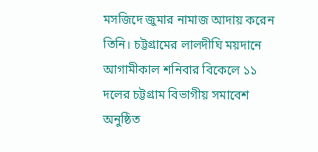মসজিদে জুমার নামাজ আদায় করেন তিনি। চট্টগ্রামের লালদীঘি ময়দানে আগামীকাল শনিবার বিকেলে ১১ দলের চট্টগ্রাম বিভাগীয় সমাবেশ অনুষ্ঠিত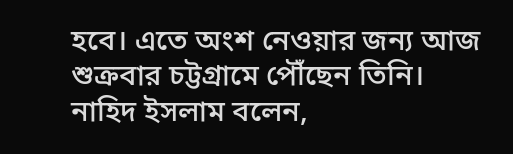হবে। এতে অংশ নেওয়ার জন্য আজ শুক্রবার চট্টগ্রামে পৌঁছেন তিনি।
নাহিদ ইসলাম বলেন,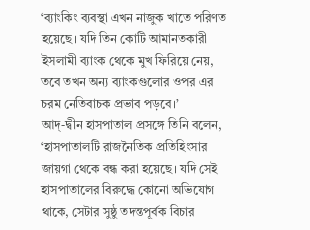‘ব্যাংকিং ব্যবস্থা এখন নাজুক খাতে পরিণত হয়েছে। যদি তিন কোটি আমানতকারী ইসলামী ব্যাংক থেকে মুখ ফিরিয়ে নেয়, তবে তখন অন্য ব্যাংকগুলোর ওপর এর চরম নেতিবাচক প্রভাব পড়বে।’
আদ্-দ্বীন হাসপাতাল প্রসঙ্গে তিনি বলেন, ‘হাসপাতালটি রাজনৈতিক প্রতিহিংসার জায়গা থেকে বন্ধ করা হয়েছে। যদি সেই হাসপাতালের বিরুদ্ধে কোনো অভিযোগ থাকে, সেটার সুষ্ঠু তদন্তপূর্বক বিচার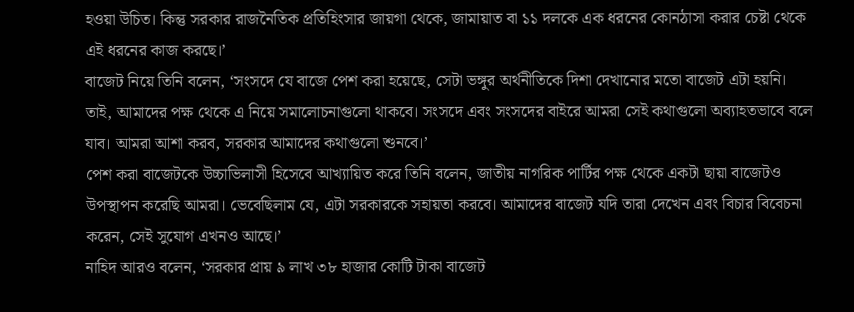হওয়া উচিত। কিন্তু সরকার রাজনৈতিক প্রতিহিংসার জায়গা থেকে, জামায়াত বা ১১ দলকে এক ধরনের কোনঠাসা করার চেষ্টা থেকে এই ধরনের কাজ করছে।’
বাজেট নিয়ে তিনি বলেন, ‘সংসদে যে বাজে পেশ করা হয়েছে, সেটা ভঙ্গুর অর্থনীতিকে দিশা দেখানোর মতো বাজেট এটা হয়নি। তাই, আমাদের পক্ষ থেকে এ নিয়ে সমালোচনাগুলো থাকবে। সংসদে এবং সংসদের বাইরে আমরা সেই কথাগুলো অব্যাহতভাবে বলে যাব। আমরা আশা করব, সরকার আমাদের কথাগুলো শুনবে।’
পেশ করা বাজেটকে উচ্চাভিলাসী হিসেবে আখ্যায়িত করে তিনি বলেন, জাতীয় নাগরিক পার্টির পক্ষ থেকে একটা ছায়া বাজেটও উপস্থাপন করেছি আমরা। ভেবেছিলাম যে, এটা সরকারকে সহায়তা করবে। আমাদের বাজেট যদি তারা দেখেন এবং বিচার বিবেচনা করেন, সেই সুযোগ এখনও আছে।’
নাহিদ আরও বলেন, ‘সরকার প্রায় ৯ লাখ ৩৮ হাজার কোটি টাকা বাজেট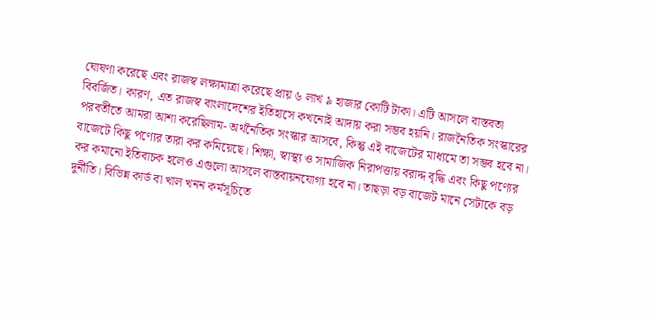ঘোষণা করেছে এবং রাজস্ব লক্ষ্যমাত্রা করেছে প্রায় ৬ লাখ ৯ হাজার কোটি টাকা। এটি আসলে বাস্তবতা বিবর্জিত। কারণ, এত রাজস্ব বাংলাদেশের ইতিহাসে কখনোই আদায় করা সম্ভব হয়নি। রাজনৈতিক সংস্কারের পরবর্তীতে আমরা আশা করেছিলাম- অর্থনৈতিক সংস্কার আসবে, কিন্তু এই বাজেটের মাধ্যমে তা সম্ভব হবে না। বাজেটে কিছু পণ্যের তারা কর কমিয়েছে। শিক্ষা, স্বাস্থ্য ও সামাজিক নিরাপত্তায় বরাদ্দ বৃদ্ধি এবং কিছু পণ্যের কর কমানো ইতিবাচক হলেও এগুলো আসলে বাস্তবায়নযোগ্য হবে না। তাছড়া বড় বাজেট মানে সেটাকে বড় দুর্নীতি। বিভিন্ন কার্ড বা খাল খনন কর্মসূচিতে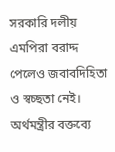সরকারি দলীয় এমপিরা বরাদ্দ পেলেও জবাবদিহিতা ও স্বচ্ছতা নেই। অর্থমন্ত্রীর বক্তব্যে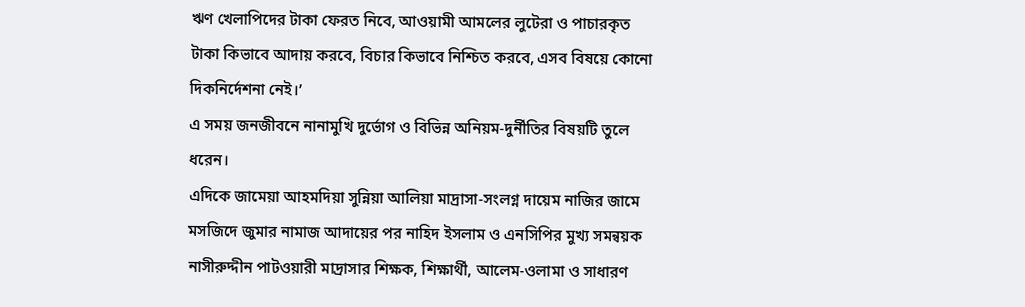ঋণ খেলাপিদের টাকা ফেরত নিবে, আওয়ামী আমলের লুটেরা ও পাচারকৃত টাকা কিভাবে আদায় করবে, বিচার কিভাবে নিশ্চিত করবে, এসব বিষয়ে কোনো দিকনির্দেশনা নেই।’
এ সময় জনজীবনে নানামুখি দুর্ভোগ ও বিভিন্ন অনিয়ম-দুর্নীতির বিষয়টি তুলে ধরেন।
এদিকে জামেয়া আহমদিয়া সুন্নিয়া আলিয়া মাদ্রাসা-সংলগ্ন দায়েম নাজির জামে মসজিদে জুমার নামাজ আদায়ের পর নাহিদ ইসলাম ও এনসিপির মুখ্য সমন্বয়ক নাসীরুদ্দীন পাটওয়ারী মাদ্রাসার শিক্ষক, শিক্ষার্থী, আলেম-ওলামা ও সাধারণ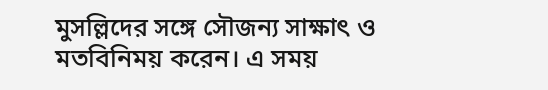মুসল্লিদের সঙ্গে সৌজন্য সাক্ষাৎ ও মতবিনিময় করেন। এ সময়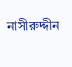নাসীরুদ্দীন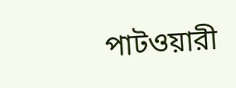পাটওয়ারী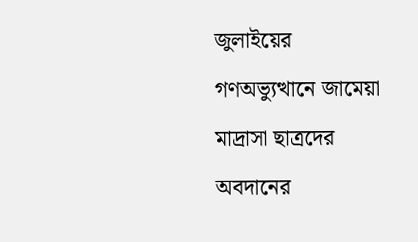জুলাইয়ের গণঅভ্যুত্থানে জামেয়া মাদ্রাসা ছাত্রদের অবদানের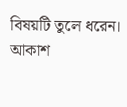বিষয়টি তুলে ধরেন।
আকাশ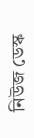নিউজ ডেস্ক